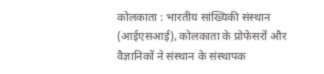कोलकाता : भारतीय सांख्यिकी संस्थान (आईएसआई), कोलकाता के प्रोफेसरों और वैज्ञानिकों ने संस्थान के संस्थापक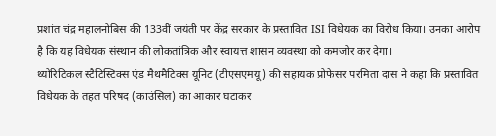प्रशांत चंद्र महालनोबिस की 133वीं जयंती पर केंद्र सरकार के प्रस्तावित ISI विधेयक का विरोध किया। उनका आरोप है कि यह विधेयक संस्थान की लोकतांत्रिक और स्वायत्त शासन व्यवस्था को कमजोर कर देगा।
थ्योरिटिकल स्टैटिस्टिक्स एंड मैथमैटिक्स यूनिट (टीएसएमयू) की सहायक प्रोफेसर परमिता दास ने कहा कि प्रस्तावित विधेयक के तहत परिषद (काउंसिल) का आकार घटाकर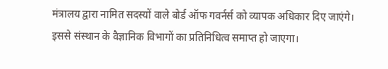मंत्रालय द्वारा नामित सदस्यों वाले बोर्ड ऑफ गवर्नर्स को व्यापक अधिकार दिए जाएंगे। इससे संस्थान के वैज्ञानिक विभागों का प्रतिनिधित्व समाप्त हो जाएगा।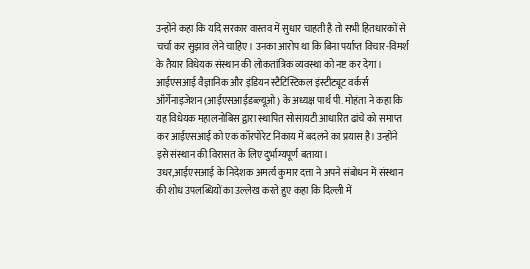उन्होंने कहा कि यदि सरकार वास्तव में सुधार चाहती है तो सभी हितधारकों से चर्चा कर सुझाव लेने चाहिए। उनका आरोप था कि बिना पर्याप्त विचार-विमर्श के तैयार विधेयक संस्थान की लोकतांत्रिक व्यवस्था को नष्ट कर देगा।
आईएसआई वैज्ञानिक और इंडियन स्टैटिस्टिकल इंस्टीट्यूट वर्कर्स ऑर्गेनाइजेशन (आईएसआईडब्ल्यूओ) के अध्यक्ष पार्थ पी. मोहंता ने कहा कि यह विधेयक महालनोबिस द्वारा स्थापित सोसायटी आधारित ढांचे को समाप्त कर आईएसआई को एक कॉरपोरेट निकाय में बदलने का प्रयास है। उन्होंने इसे संस्थान की विरासत के लिए दुर्भाग्यपूर्ण बताया।
उधर,आईएसआई के निदेशक अमर्त्य कुमार दत्ता ने अपने संबोधन में संस्थान की शोध उपलब्धियों का उल्लेख करते हुए कहा कि दिल्ली में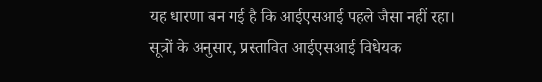यह धारणा बन गई है कि आईएसआई पहले जैसा नहीं रहा। सूत्रों के अनुसार, प्रस्तावित आईएसआई विधेयक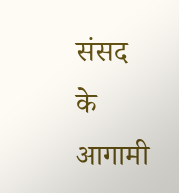संसद के आगामी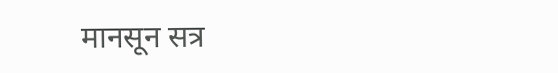मानसून सत्र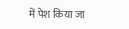में पेश किया जा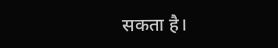सकता है।